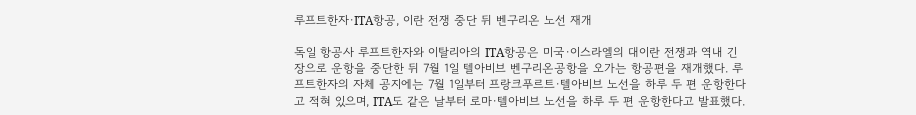루프트한자·ITA항공, 이란 전쟁 중단 뒤 벤구리온 노선 재개

독일 항공사 루프트한자와 이탈리아의 ITA항공은 미국·이스라엘의 대이란 전쟁과 역내 긴장으로 운항을 중단한 뒤 7월 1일 텔아비브 벤구리온공항을 오가는 항공편을 재개했다. 루프트한자의 자체 공지에는 7월 1일부터 프랑크푸르트·텔아비브 노선을 하루 두 편 운항한다고 적혀 있으며, ITA도 같은 날부터 로마·텔아비브 노선을 하루 두 편 운항한다고 발표했다.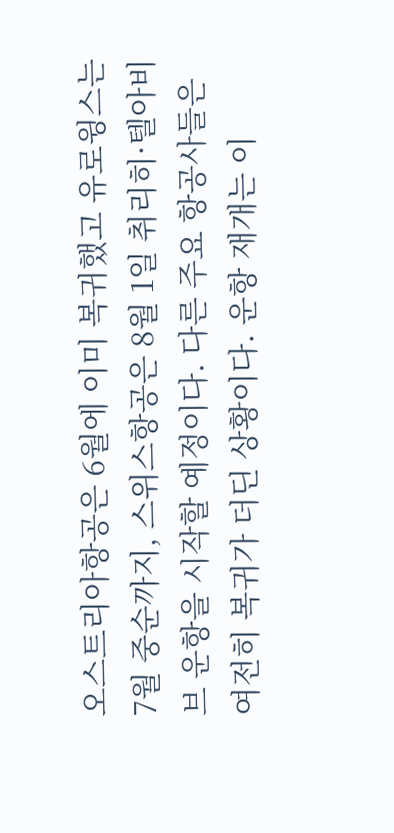오스트리아항공은 6월에 이미 복귀했고 유로윙스는 7월 중순까지, 스위스항공은 8월 1일 취리히·텔아비브 운항을 시작할 예정이다. 다른 주요 항공사들은 여전히 복귀가 더딘 상황이다. 운항 재개는 이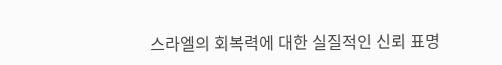스라엘의 회복력에 대한 실질적인 신뢰 표명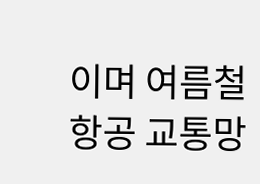이며 여름철 항공 교통망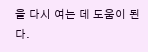을 다시 여는 데 도움이 된다.